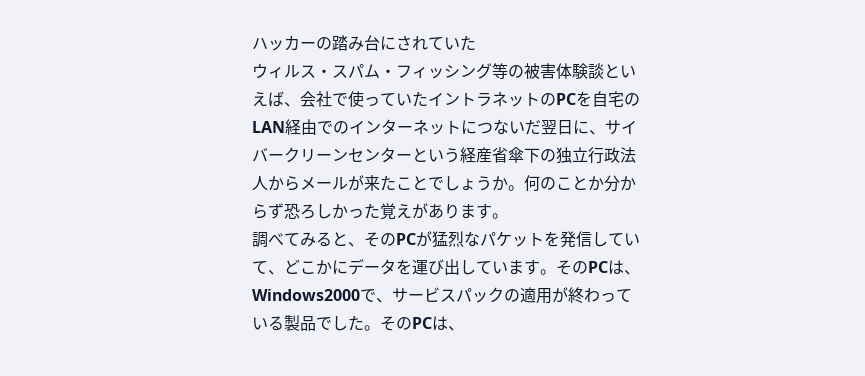ハッカーの踏み台にされていた
ウィルス・スパム・フィッシング等の被害体験談といえば、会社で使っていたイントラネットのPCを自宅のLAN経由でのインターネットにつないだ翌日に、サイバークリーンセンターという経産省傘下の独立行政法人からメールが来たことでしょうか。何のことか分からず恐ろしかった覚えがあります。
調べてみると、そのPCが猛烈なパケットを発信していて、どこかにデータを運び出しています。そのPCは、Windows2000で、サービスパックの適用が終わっている製品でした。そのPCは、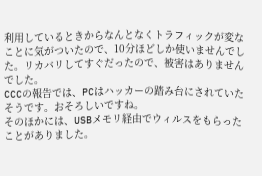利用しているときからなんとなくトラフィックが変なことに気がついたので、10分ほどしか使いませんでした。リカバリしてすぐだったので、被害はありませんでした。
CCCの報告では、PCはハッカーの踏み台にされていたそうです。おそろしいですね。
そのほかには、USBメモリ経由でウィルスをもらったことがありました。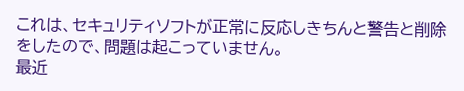これは、セキュリティソフトが正常に反応しきちんと警告と削除をしたので、問題は起こっていません。
最近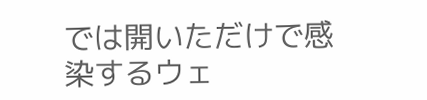では開いただけで感染するウェ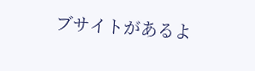ブサイトがあるよ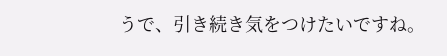うで、引き続き気をつけたいですね。